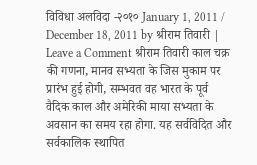विविधा अलविदा -२०१० January 1, 2011 / December 18, 2011 by श्रीराम तिवारी | Leave a Comment श्रीराम तिवारी काल चक्र की गणना, मानव सभ्यता के जिस मुकाम पर प्रारंभ हुई होगी, सम्भवत वह भारत के पूर्व वैदिक काल और अमेरिकी माया सभ्यता के अवसान का समय रहा होगा. यह सर्वविदित और सर्वकालिक स्थापित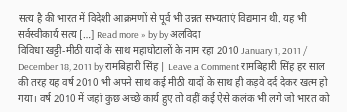सत्य है की भारत में विदेशी आक्रमणों से पूर्व भी उन्नत सभ्यताएं विद्यमान थी. यह भी सर्वस्वीकार्य सत्य […] Read more » by by अलविदा
विविधा खट्टी-मीठी यादों के साथ महाघोटालों के नाम रहा 2010 January 1, 2011 / December 18, 2011 by रामबिहारी सिंह | Leave a Comment रामबिहारी सिंह हर साल की तरह यह वर्ष 2010 भी अपने साथ कई मीठी यादों के साथ ही कड़वे दर्द देकर खत्म हो गया। वर्ष 2010 में जहां कुछ अच्छे कार्य हुए तो वहीं कई ऐसे कलंक भी लगे जो भारत को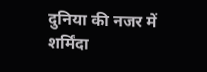दुनिया की नजर में शर्मिंदा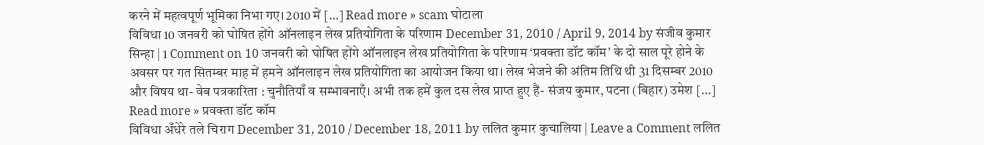करने में महत्वपूर्ण भूमिका निभा गए। 2010 में […] Read more » scam घोटाला
विविधा 10 जनवरी को घोषित होंगे ऑनलाइन लेख प्रतियोगिता के परिणाम December 31, 2010 / April 9, 2014 by संजीव कुमार सिन्हा | 1 Comment on 10 जनवरी को घोषित होंगे ऑनलाइन लेख प्रतियोगिता के परिणाम ‘प्रवक्ता डॉट कॉम’ के दो साल पूरे होने के अवसर पर गत सितम्बर माह में हमने ऑनलाइन लेख प्रतियोगिता का आयोजन किया था। लेख भेजने की अंतिम तिथि थी 31 दिसम्बर 2010 और विषय था- वेब पत्रकारिता : चुनौतियाँ व सम्भावनाएँ। अभी तक हमें कुल दस लेख प्राप्त हुए हैं- संजय कुमार, पटना (बिहार) उमेश […] Read more » प्रवक्ता डॉट कॉम
विविधा अँधेरे तले चिराग December 31, 2010 / December 18, 2011 by ललित कुमार कुचालिया | Leave a Comment ललित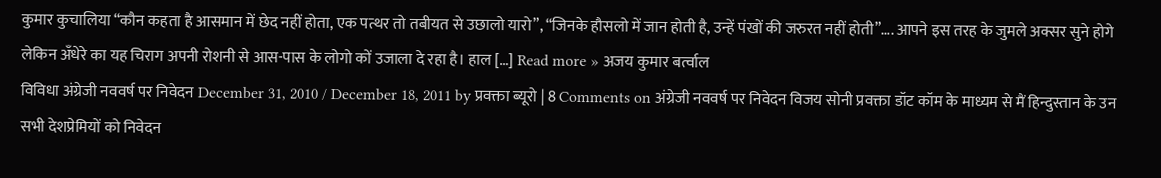कुमार कुचालिया “कौन कहता है आसमान में छेद नहीं होता, एक पत्थर तो तबीयत से उछालो यारो”, “जिनके हौसलो में जान होती है, उन्हें पंखों की जरुरत नहीं होती”…. आपने इस तरह के जुमले अक्सर सुने होगे लेकिन अँधेरे का यह चिराग अपनी रोशनी से आस-पास के लोगो कों उजाला दे रहा है। हाल […] Read more » अजय कुमार बर्त्वाल
विविधा अंग्रेजी नववर्ष पर निवेदन December 31, 2010 / December 18, 2011 by प्रवक्ता ब्यूरो | 8 Comments on अंग्रेजी नववर्ष पर निवेदन विजय सोनी प्रवक्ता डॉट कॉम के माध्यम से मैं हिन्दुस्तान के उन सभी देशप्रेमियों को निवेदन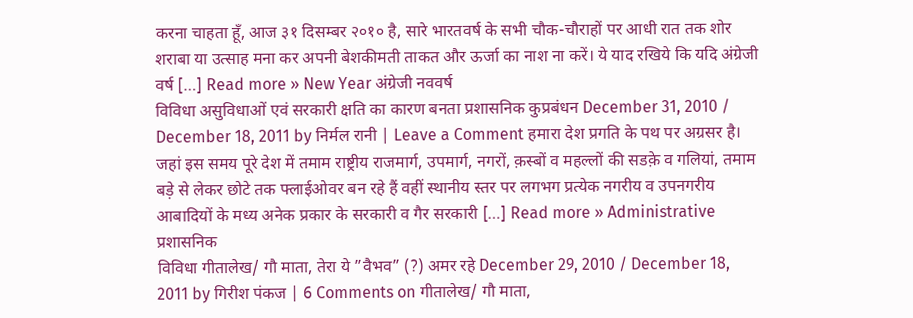करना चाहता हूँ, आज ३१ दिसम्बर २०१० है, सारे भारतवर्ष के सभी चौक-चौराहों पर आधी रात तक शोर शराबा या उत्साह मना कर अपनी बेशकीमती ताकत और ऊर्जा का नाश ना करें। ये याद रखिये कि यदि अंग्रेजी वर्ष […] Read more » New Year अंग्रेजी नववर्ष
विविधा असुविधाओं एवं सरकारी क्षति का कारण बनता प्रशासनिक कुप्रबंधन December 31, 2010 / December 18, 2011 by निर्मल रानी | Leave a Comment हमारा देश प्रगति के पथ पर अग्रसर है। जहां इस समय पूरे देश में तमाम राष्ट्रीय राजमार्ग, उपमार्ग, नगरों, क़स्बों व महल्लों की सडक़े व गलियां, तमाम बड़े से लेकर छोटे तक फ्लाईओवर बन रहे हैं वहीं स्थानीय स्तर पर लगभग प्रत्येक नगरीय व उपनगरीय आबादियों के मध्य अनेक प्रकार के सरकारी व गैर सरकारी […] Read more » Administrative प्रशासनिक
विविधा गीतालेख/ गौ माता, तेरा ये ”वैभव” (?) अमर रहे December 29, 2010 / December 18, 2011 by गिरीश पंकज | 6 Comments on गीतालेख/ गौ माता,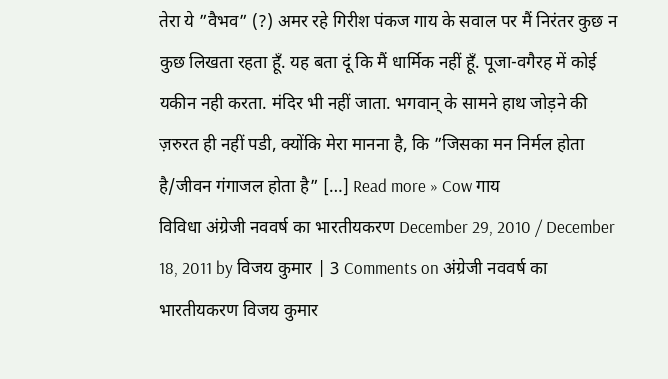तेरा ये ”वैभव” (?) अमर रहे गिरीश पंकज गाय के सवाल पर मैं निरंतर कुछ न कुछ लिखता रहता हूँ. यह बता दूं कि मैं धार्मिक नहीं हूँ. पूजा-वगैरह में कोई यकीन नही करता. मंदिर भी नहीं जाता. भगवान् के सामने हाथ जोड़ने की ज़रुरत ही नहीं पडी, क्योंकि मेरा मानना है, कि ”जिसका मन निर्मल होता है/जीवन गंगाजल होता है” […] Read more » Cow गाय
विविधा अंग्रेजी नववर्ष का भारतीयकरण December 29, 2010 / December 18, 2011 by विजय कुमार | 3 Comments on अंग्रेजी नववर्ष का भारतीयकरण विजय कुमार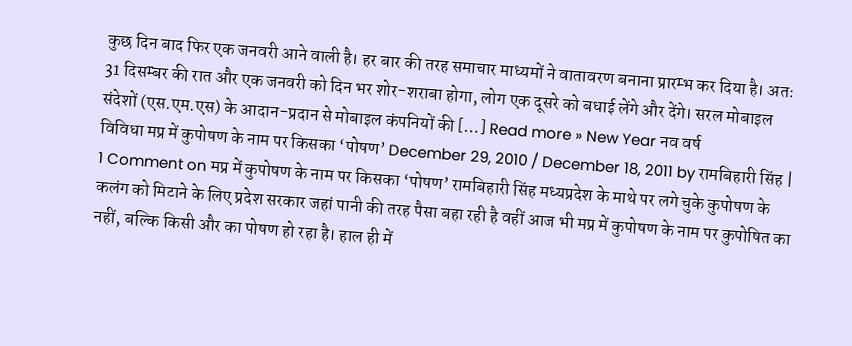कुछ दिन बाद फिर एक जनवरी आने वाली है। हर बार की तरह समाचार माध्यमों ने वातावरण बनाना प्रारम्भ कर दिया है। अतः 31 दिसम्बर की रात और एक जनवरी को दिन भर शोर-शराबा होगा, लोग एक दूसरे को बधाई लेंगे और देंगे। सरल मोबाइल संदेशों (एस.एम.एस) के आदान-प्रदान से मोबाइल कंपनियों की […] Read more » New Year नव वर्ष
विविधा मप्र में कुपोषण के नाम पर किसका ‘पोषण’ December 29, 2010 / December 18, 2011 by रामबिहारी सिंह | 1 Comment on मप्र में कुपोषण के नाम पर किसका ‘पोषण’ रामबिहारी सिंह मध्यप्रदेश के माथे पर लगे चुके कुपोषण के कलंग को मिटाने के लिए प्रदेश सरकार जहां पानी की तरह पैसा बहा रही है वहीं आज भी मप्र में कुपोषण के नाम पर कुपोषित का नहीं, बल्कि किसी और का पोषण हो रहा है। हाल ही में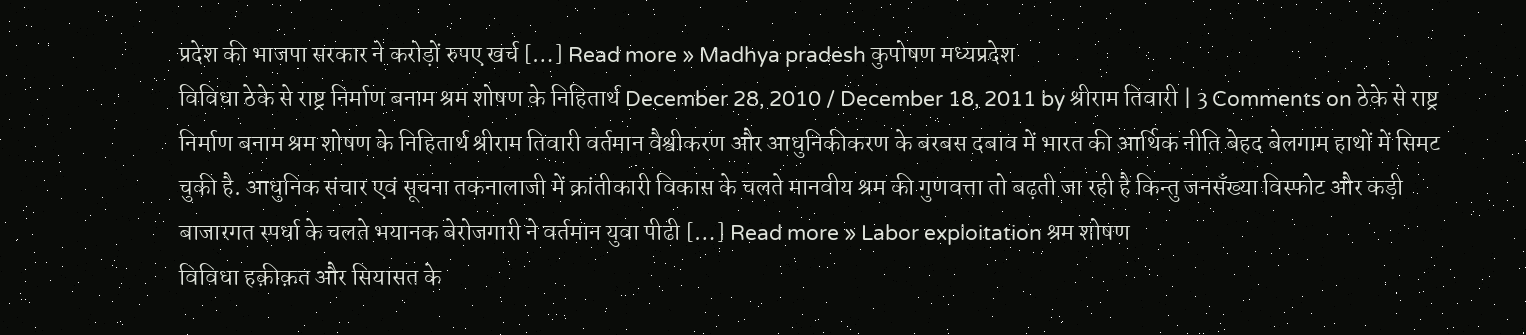प्रदेश की भाजपा सरकार ने करोड़ों रुपए खर्च […] Read more » Madhya pradesh कुपोषण मध्यप्रदेश
विविधा ठेके से राष्ट्र निर्माण बनाम श्रम शोषण के निहितार्थ December 28, 2010 / December 18, 2011 by श्रीराम तिवारी | 3 Comments on ठेके से राष्ट्र निर्माण बनाम श्रम शोषण के निहितार्थ श्रीराम तिवारी वर्तमान वैश्वीकरण और आधुनिकीकरण के बरबस दबाव में भारत की आर्थिक नीति बेहद बेलगाम हाथों में सिमट चुकी है. आधुनिक संचार एवं सूचना तकनालाजी में क्रांतीकारी विकास के चलते मानवीय श्रम की गुणवत्ता तो बढ़ती जा रही है किन्तु जनसँख्या विस्फोट और कड़ी बाजारगत स्पर्धा के चलते भयानक बेरोजगारी ने वर्तमान युवा पीढी […] Read more » Labor exploitation श्रम शोषण
विविधा हक़ीक़त और सियासत के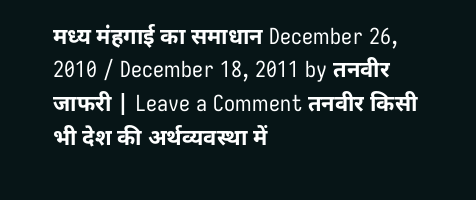मध्य मंहगाई का समाधान December 26, 2010 / December 18, 2011 by तनवीर जाफरी | Leave a Comment तनवीर किसी भी देश की अर्थव्यवस्था में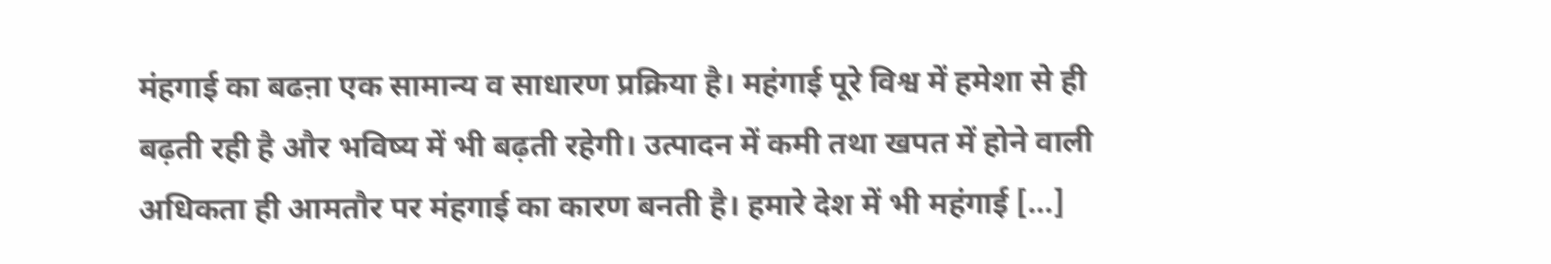मंहगाई का बढऩा एक सामान्य व साधारण प्रक्रिया है। महंगाई पूरे विश्व में हमेशा से ही बढ़ती रही है और भविष्य में भी बढ़ती रहेगी। उत्पादन में कमी तथा खपत में होने वाली अधिकता ही आमतौर पर मंहगाई का कारण बनती है। हमारे देश में भी महंगाई […]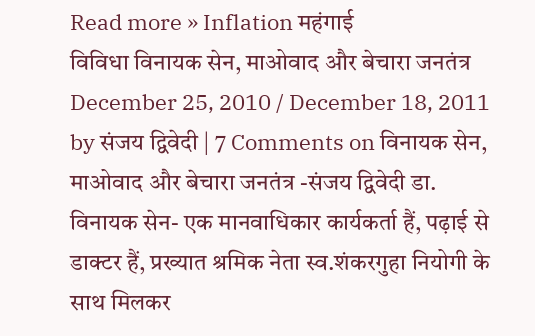Read more » Inflation महंगाई
विविधा विनायक सेन, माओवाद और बेचारा जनतंत्र December 25, 2010 / December 18, 2011 by संजय द्विवेदी | 7 Comments on विनायक सेन, माओवाद और बेचारा जनतंत्र -संजय द्विवेदी डा. विनायक सेन- एक मानवाधिकार कार्यकर्ता हैं, पढ़ाई से डाक्टर हैं, प्रख्यात श्रमिक नेता स्व.शंकरगुहा नियोगी के साथ मिलकर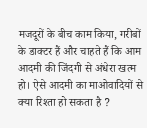मजदूरों के बीच काम किया, गरीबों के डाक्टर हैं और चाहते हैं कि आम आदमी की जिंदगी से अंधेरा खत्म हो। ऐसे आदमी का माओवादियों से क्या रिश्ता हो सकता है ?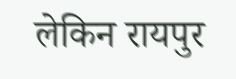लेकिन रायपुर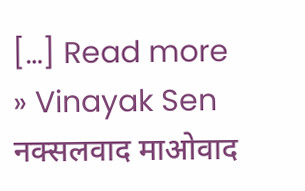[…] Read more » Vinayak Sen नक्सलवाद माओवाद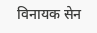विनायक सेन